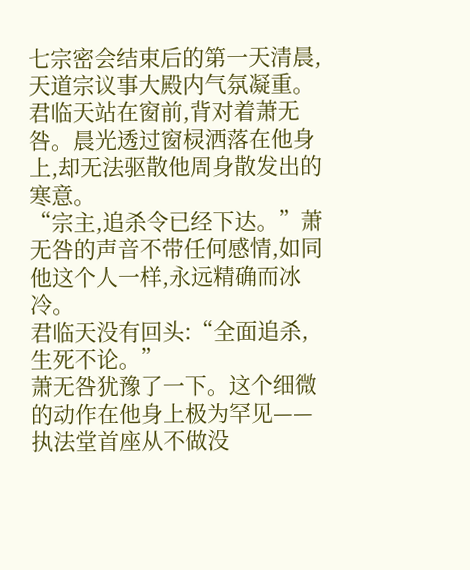七宗密会结束后的第一天清晨,天道宗议事大殿内气氛凝重。
君临天站在窗前,背对着萧无咎。晨光透过窗棂洒落在他身上,却无法驱散他周身散发出的寒意。
“宗主,追杀令已经下达。”萧无咎的声音不带任何感情,如同他这个人一样,永远精确而冰冷。
君临天没有回头:“全面追杀,生死不论。”
萧无咎犹豫了一下。这个细微的动作在他身上极为罕见——执法堂首座从不做没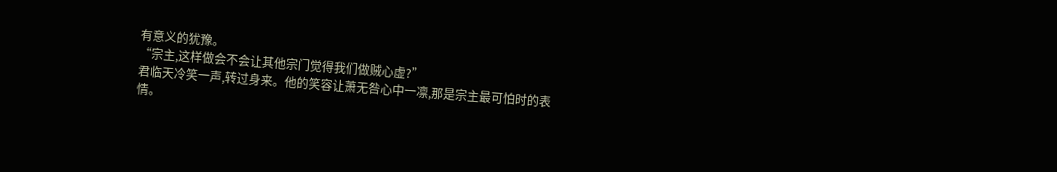有意义的犹豫。
“宗主,这样做会不会让其他宗门觉得我们做贼心虚?”
君临天冷笑一声,转过身来。他的笑容让萧无咎心中一凛,那是宗主最可怕时的表情。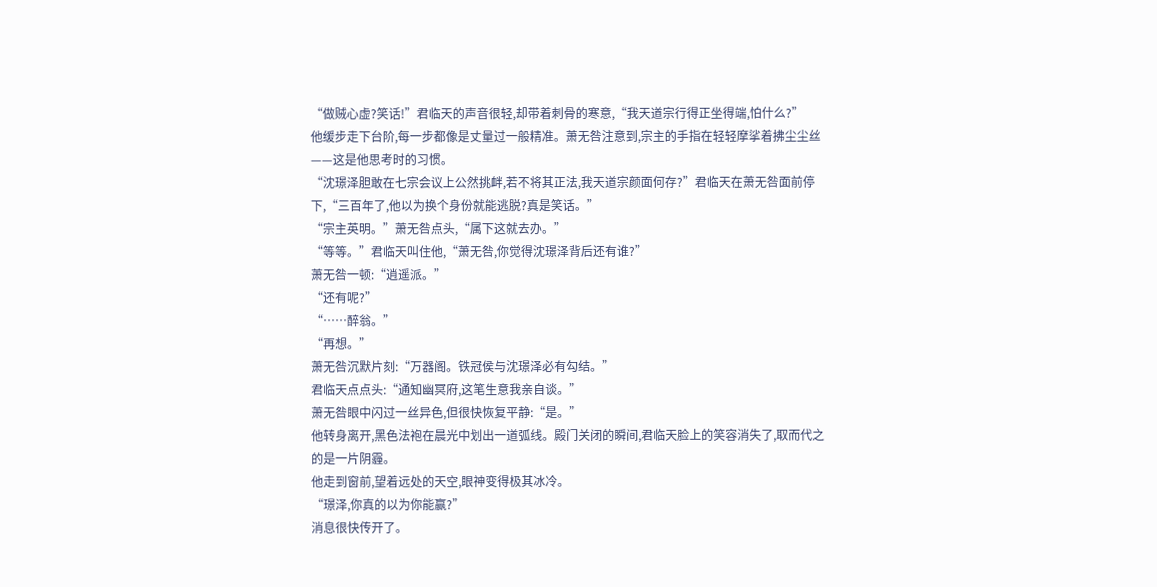“做贼心虚?笑话!”君临天的声音很轻,却带着刺骨的寒意,“我天道宗行得正坐得端,怕什么?”
他缓步走下台阶,每一步都像是丈量过一般精准。萧无咎注意到,宗主的手指在轻轻摩挲着拂尘尘丝——这是他思考时的习惯。
“沈璟泽胆敢在七宗会议上公然挑衅,若不将其正法,我天道宗颜面何存?”君临天在萧无咎面前停下,“三百年了,他以为换个身份就能逃脱?真是笑话。”
“宗主英明。”萧无咎点头,“属下这就去办。”
“等等。”君临天叫住他,“萧无咎,你觉得沈璟泽背后还有谁?”
萧无咎一顿:“逍遥派。”
“还有呢?”
“……醉翁。”
“再想。”
萧无咎沉默片刻:“万器阁。铁冠侯与沈璟泽必有勾结。”
君临天点点头:“通知幽冥府,这笔生意我亲自谈。”
萧无咎眼中闪过一丝异色,但很快恢复平静:“是。”
他转身离开,黑色法袍在晨光中划出一道弧线。殿门关闭的瞬间,君临天脸上的笑容消失了,取而代之的是一片阴霾。
他走到窗前,望着远处的天空,眼神变得极其冰冷。
“璟泽,你真的以为你能赢?”
消息很快传开了。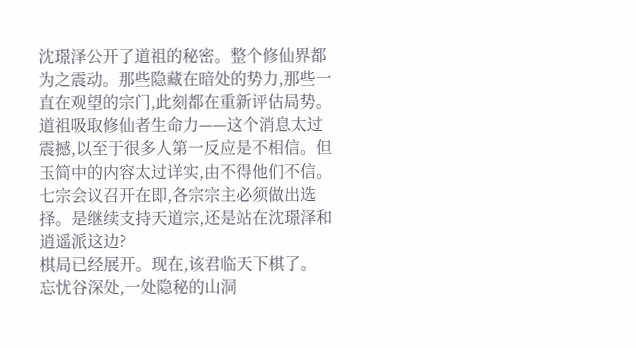沈璟泽公开了道祖的秘密。整个修仙界都为之震动。那些隐藏在暗处的势力,那些一直在观望的宗门,此刻都在重新评估局势。
道祖吸取修仙者生命力——这个消息太过震撼,以至于很多人第一反应是不相信。但玉简中的内容太过详实,由不得他们不信。
七宗会议召开在即,各宗宗主必须做出选择。是继续支持天道宗,还是站在沈璟泽和逍遥派这边?
棋局已经展开。现在,该君临天下棋了。
忘忧谷深处,一处隐秘的山洞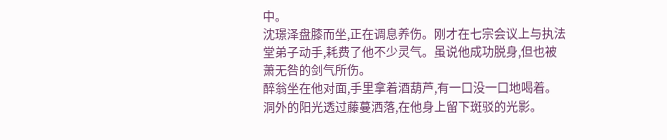中。
沈璟泽盘膝而坐,正在调息养伤。刚才在七宗会议上与执法堂弟子动手,耗费了他不少灵气。虽说他成功脱身,但也被萧无咎的剑气所伤。
醉翁坐在他对面,手里拿着酒葫芦,有一口没一口地喝着。洞外的阳光透过藤蔓洒落,在他身上留下斑驳的光影。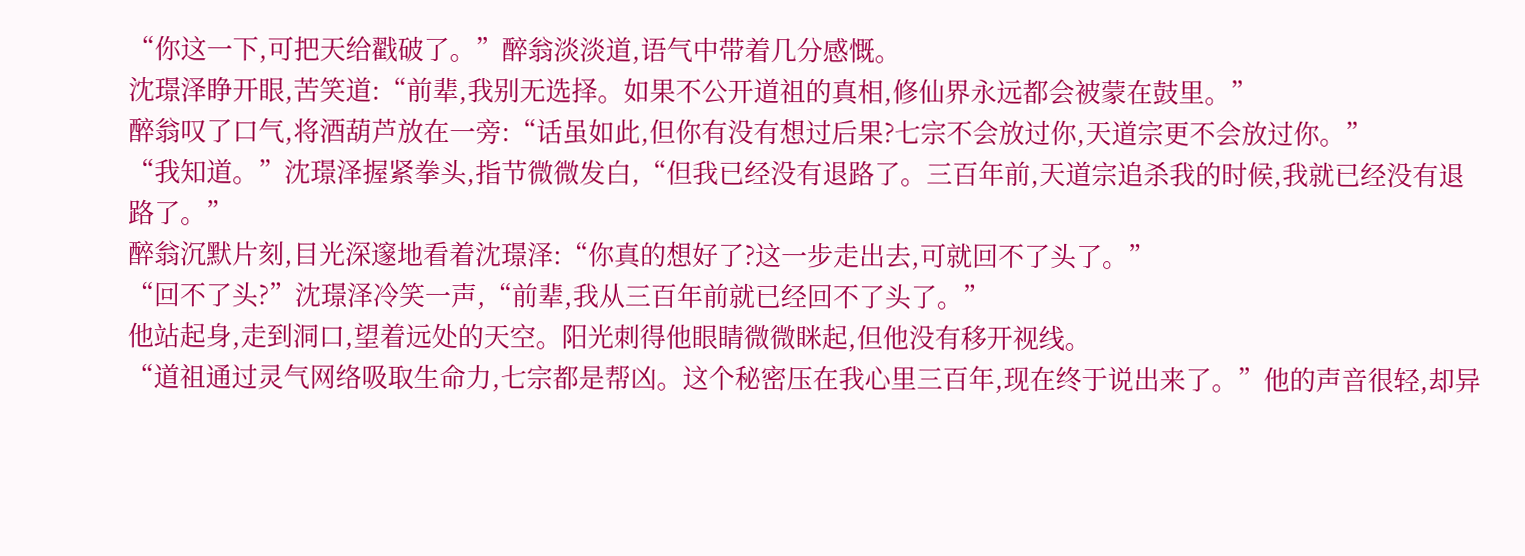“你这一下,可把天给戳破了。”醉翁淡淡道,语气中带着几分感慨。
沈璟泽睁开眼,苦笑道:“前辈,我别无选择。如果不公开道祖的真相,修仙界永远都会被蒙在鼓里。”
醉翁叹了口气,将酒葫芦放在一旁:“话虽如此,但你有没有想过后果?七宗不会放过你,天道宗更不会放过你。”
“我知道。”沈璟泽握紧拳头,指节微微发白,“但我已经没有退路了。三百年前,天道宗追杀我的时候,我就已经没有退路了。”
醉翁沉默片刻,目光深邃地看着沈璟泽:“你真的想好了?这一步走出去,可就回不了头了。”
“回不了头?”沈璟泽冷笑一声,“前辈,我从三百年前就已经回不了头了。”
他站起身,走到洞口,望着远处的天空。阳光刺得他眼睛微微眯起,但他没有移开视线。
“道祖通过灵气网络吸取生命力,七宗都是帮凶。这个秘密压在我心里三百年,现在终于说出来了。”他的声音很轻,却异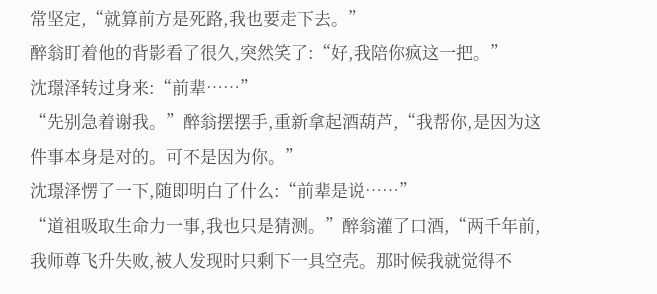常坚定,“就算前方是死路,我也要走下去。”
醉翁盯着他的背影看了很久,突然笑了:“好,我陪你疯这一把。”
沈璟泽转过身来:“前辈……”
“先别急着谢我。”醉翁摆摆手,重新拿起酒葫芦,“我帮你,是因为这件事本身是对的。可不是因为你。”
沈璟泽愣了一下,随即明白了什么:“前辈是说……”
“道祖吸取生命力一事,我也只是猜测。”醉翁灌了口酒,“两千年前,我师尊飞升失败,被人发现时只剩下一具空壳。那时候我就觉得不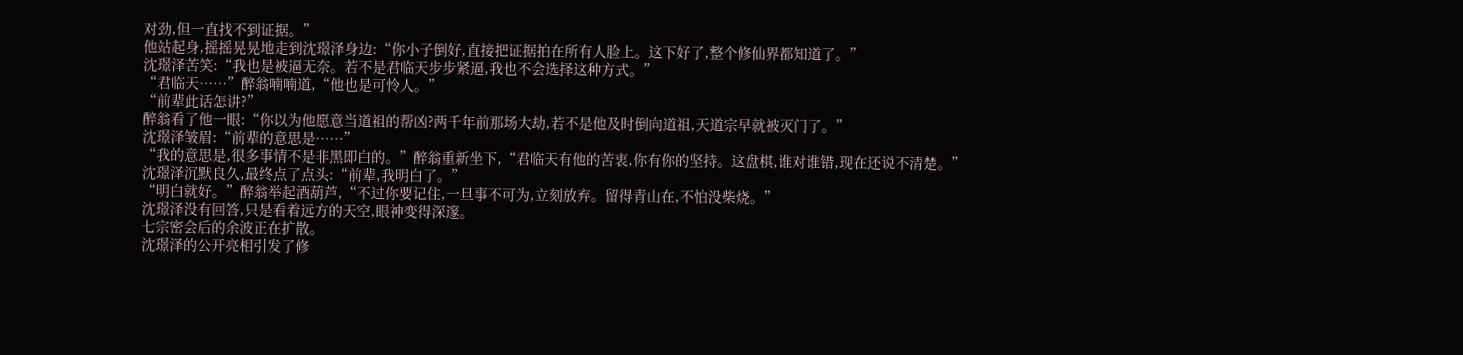对劲,但一直找不到证据。”
他站起身,摇摇晃晃地走到沈璟泽身边:“你小子倒好,直接把证据拍在所有人脸上。这下好了,整个修仙界都知道了。”
沈璟泽苦笑:“我也是被逼无奈。若不是君临天步步紧逼,我也不会选择这种方式。”
“君临天……”醉翁喃喃道,“他也是可怜人。”
“前辈此话怎讲?”
醉翁看了他一眼:“你以为他愿意当道祖的帮凶?两千年前那场大劫,若不是他及时倒向道祖,天道宗早就被灭门了。”
沈璟泽皱眉:“前辈的意思是……”
“我的意思是,很多事情不是非黑即白的。”醉翁重新坐下,“君临天有他的苦衷,你有你的坚持。这盘棋,谁对谁错,现在还说不清楚。”
沈璟泽沉默良久,最终点了点头:“前辈,我明白了。”
“明白就好。”醉翁举起酒葫芦,“不过你要记住,一旦事不可为,立刻放弃。留得青山在,不怕没柴烧。”
沈璟泽没有回答,只是看着远方的天空,眼神变得深邃。
七宗密会后的余波正在扩散。
沈璟泽的公开亮相引发了修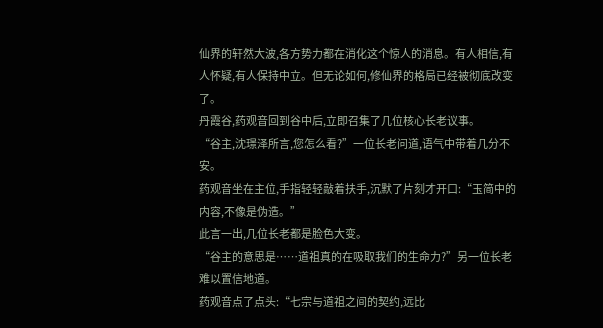仙界的轩然大波,各方势力都在消化这个惊人的消息。有人相信,有人怀疑,有人保持中立。但无论如何,修仙界的格局已经被彻底改变了。
丹霞谷,药观音回到谷中后,立即召集了几位核心长老议事。
“谷主,沈璟泽所言,您怎么看?”一位长老问道,语气中带着几分不安。
药观音坐在主位,手指轻轻敲着扶手,沉默了片刻才开口:“玉简中的内容,不像是伪造。”
此言一出,几位长老都是脸色大变。
“谷主的意思是……道祖真的在吸取我们的生命力?”另一位长老难以置信地道。
药观音点了点头:“七宗与道祖之间的契约,远比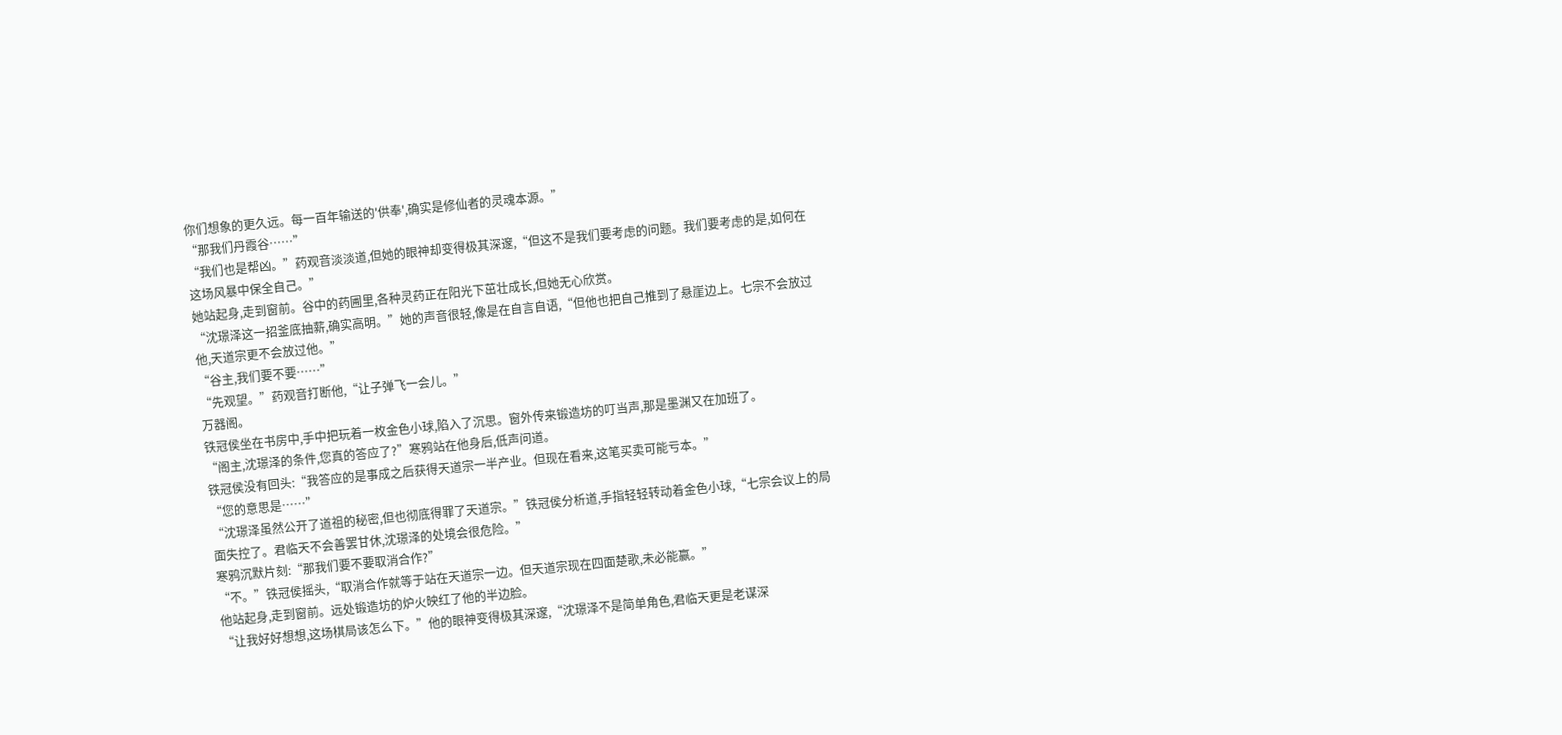你们想象的更久远。每一百年输送的'供奉',确实是修仙者的灵魂本源。”
“那我们丹霞谷……”
“我们也是帮凶。”药观音淡淡道,但她的眼神却变得极其深邃,“但这不是我们要考虑的问题。我们要考虑的是,如何在这场风暴中保全自己。”
她站起身,走到窗前。谷中的药圃里,各种灵药正在阳光下茁壮成长,但她无心欣赏。
“沈璟泽这一招釜底抽薪,确实高明。”她的声音很轻,像是在自言自语,“但他也把自己推到了悬崖边上。七宗不会放过他,天道宗更不会放过他。”
“谷主,我们要不要……”
“先观望。”药观音打断他,“让子弹飞一会儿。”
万器阁。
铁冠侯坐在书房中,手中把玩着一枚金色小球,陷入了沉思。窗外传来锻造坊的叮当声,那是墨渊又在加班了。
“阁主,沈璟泽的条件,您真的答应了?”寒鸦站在他身后,低声问道。
铁冠侯没有回头:“我答应的是事成之后获得天道宗一半产业。但现在看来,这笔买卖可能亏本。”
“您的意思是……”
“沈璟泽虽然公开了道祖的秘密,但也彻底得罪了天道宗。”铁冠侯分析道,手指轻轻转动着金色小球,“七宗会议上的局面失控了。君临天不会善罢甘休,沈璟泽的处境会很危险。”
寒鸦沉默片刻:“那我们要不要取消合作?”
“不。”铁冠侯摇头,“取消合作就等于站在天道宗一边。但天道宗现在四面楚歌,未必能赢。”
他站起身,走到窗前。远处锻造坊的炉火映红了他的半边脸。
“让我好好想想,这场棋局该怎么下。”他的眼神变得极其深邃,“沈璟泽不是简单角色,君临天更是老谋深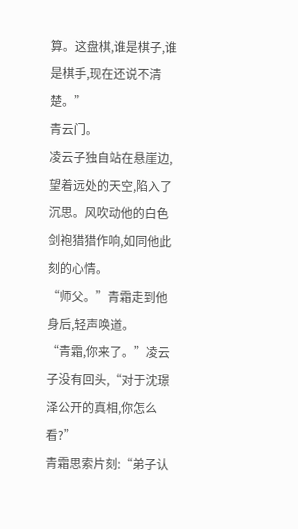算。这盘棋,谁是棋子,谁是棋手,现在还说不清楚。”
青云门。
凌云子独自站在悬崖边,望着远处的天空,陷入了沉思。风吹动他的白色剑袍猎猎作响,如同他此刻的心情。
“师父。”青霜走到他身后,轻声唤道。
“青霜,你来了。”凌云子没有回头,“对于沈璟泽公开的真相,你怎么看?”
青霜思索片刻:“弟子认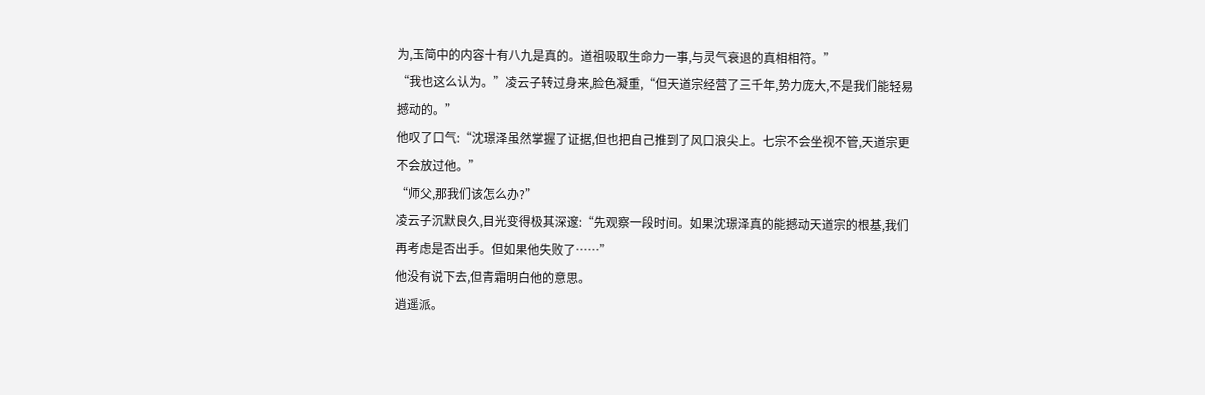为,玉简中的内容十有八九是真的。道祖吸取生命力一事,与灵气衰退的真相相符。”
“我也这么认为。”凌云子转过身来,脸色凝重,“但天道宗经营了三千年,势力庞大,不是我们能轻易撼动的。”
他叹了口气:“沈璟泽虽然掌握了证据,但也把自己推到了风口浪尖上。七宗不会坐视不管,天道宗更不会放过他。”
“师父,那我们该怎么办?”
凌云子沉默良久,目光变得极其深邃:“先观察一段时间。如果沈璟泽真的能撼动天道宗的根基,我们再考虑是否出手。但如果他失败了……”
他没有说下去,但青霜明白他的意思。
逍遥派。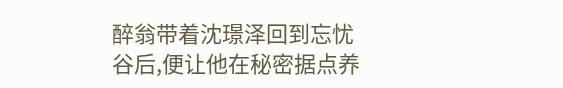醉翁带着沈璟泽回到忘忧谷后,便让他在秘密据点养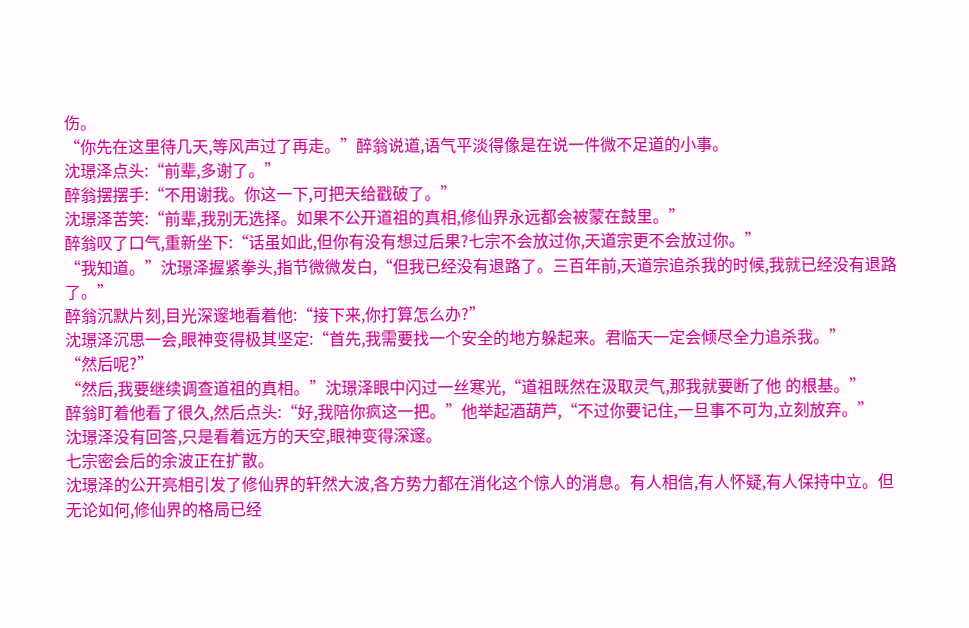伤。
“你先在这里待几天,等风声过了再走。”醉翁说道,语气平淡得像是在说一件微不足道的小事。
沈璟泽点头:“前辈,多谢了。”
醉翁摆摆手:“不用谢我。你这一下,可把天给戳破了。”
沈璟泽苦笑:“前辈,我别无选择。如果不公开道祖的真相,修仙界永远都会被蒙在鼓里。”
醉翁叹了口气,重新坐下:“话虽如此,但你有没有想过后果?七宗不会放过你,天道宗更不会放过你。”
“我知道。”沈璟泽握紧拳头,指节微微发白,“但我已经没有退路了。三百年前,天道宗追杀我的时候,我就已经没有退路了。”
醉翁沉默片刻,目光深邃地看着他:“接下来,你打算怎么办?”
沈璟泽沉思一会,眼神变得极其坚定:“首先,我需要找一个安全的地方躲起来。君临天一定会倾尽全力追杀我。”
“然后呢?”
“然后,我要继续调查道祖的真相。”沈璟泽眼中闪过一丝寒光,“道祖既然在汲取灵气,那我就要断了他 的根基。”
醉翁盯着他看了很久,然后点头:“好,我陪你疯这一把。”他举起酒葫芦,“不过你要记住,一旦事不可为,立刻放弃。”
沈璟泽没有回答,只是看着远方的天空,眼神变得深邃。
七宗密会后的余波正在扩散。
沈璟泽的公开亮相引发了修仙界的轩然大波,各方势力都在消化这个惊人的消息。有人相信,有人怀疑,有人保持中立。但无论如何,修仙界的格局已经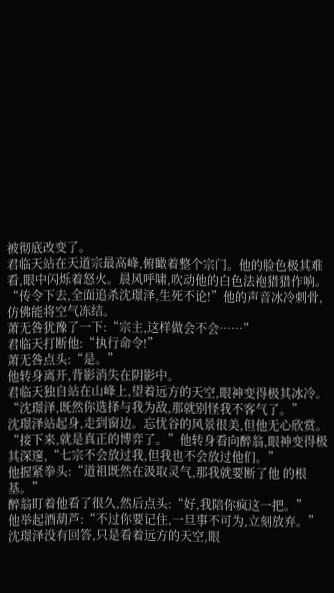被彻底改变了。
君临天站在天道宗最高峰,俯瞰着整个宗门。他的脸色极其难看,眼中闪烁着怒火。晨风呼啸,吹动他的白色法袍猎猎作响。
“传令下去,全面追杀沈璟泽,生死不论!”他的声音冰冷刺骨,仿佛能将空气冻结。
萧无咎犹豫了一下:“宗主,这样做会不会……”
君临天打断他:“执行命令!”
萧无咎点头:“是。”
他转身离开,背影消失在阴影中。
君临天独自站在山峰上,望着远方的天空,眼神变得极其冰冷。
“沈璟泽,既然你选择与我为敌,那就别怪我不客气了。”
沈璟泽站起身,走到窗边。忘忧谷的风景很美,但他无心欣赏。
“接下来,就是真正的博弈了。”他转身看向醉翁,眼神变得极其深邃,“七宗不会放过我,但我也不会放过他们。”
他握紧拳头:“道祖既然在汲取灵气,那我就要断了他 的根基。”
醉翁盯着他看了很久,然后点头:“好,我陪你疯这一把。”
他举起酒葫芦:“不过你要记住,一旦事不可为,立刻放弃。”
沈璟泽没有回答,只是看着远方的天空,眼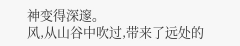神变得深邃。
风,从山谷中吹过,带来了远处的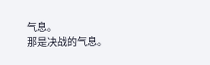气息。
那是决战的气息。